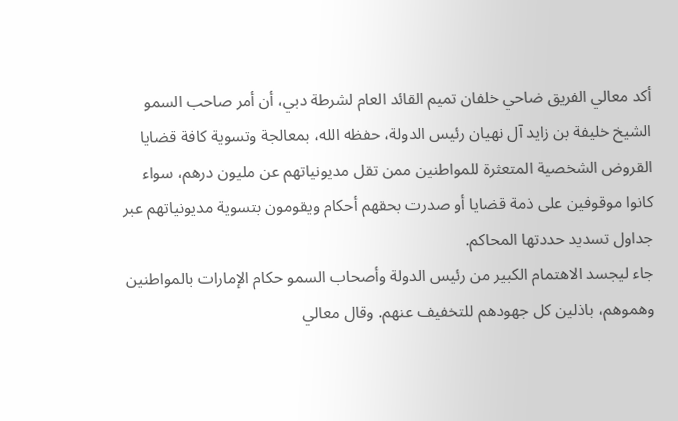أكد معالي الفريق ضاحي خلفان تميم القائد العام لشرطة دبي، أن أمر صاحب السمو الشيخ خليفة بن زايد آل نهيان رئيس الدولة، حفظه الله، بمعالجة وتسوية كافة قضايا القروض الشخصية المتعثرة للمواطنين ممن تقل مديونياتهم عن مليون درهم، سواء كانوا موقوفين على ذمة قضايا أو صدرت بحقهم أحكام ويقومون بتسوية مديونياتهم عبر جداول تسديد حددتها المحاكم.
جاء ليجسد الاهتمام الكبير من رئيس الدولة وأصحاب السمو حكام الإمارات بالمواطنين وهموهم، باذلين كل جهودهم للتخفيف عنهم. وقال معالي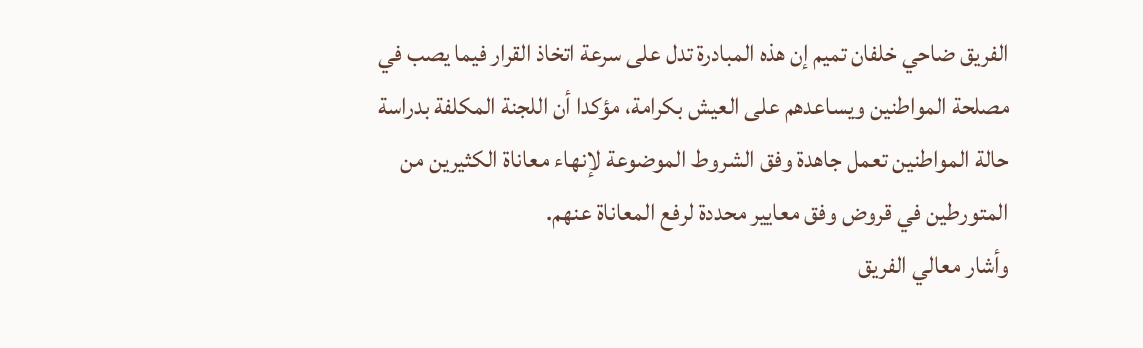الفريق ضاحي خلفان تميم إن هذه المبادرة تدل على سرعة اتخاذ القرار فيما يصب في مصلحة المواطنين ويساعدهم على العيش بكرامة، مؤكدا أن اللجنة المكلفة بدراسة حالة المواطنين تعمل جاهدة وفق الشروط الموضوعة لإنهاء معاناة الكثيرين من المتورطين في قروض وفق معايير محددة لرفع المعاناة عنهم.
وأشار معالي الفريق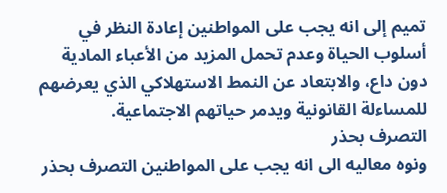تميم إلى انه يجب على المواطنين إعادة النظر في أسلوب الحياة وعدم تحمل المزيد من الأعباء المادية دون داع، والابتعاد عن النمط الاستهلاكي الذي يعرضهم للمساءلة القانونية ويدمر حياتهم الاجتماعية.
التصرف بحذر
ونوه معاليه الى انه يجب على المواطنين التصرف بحذر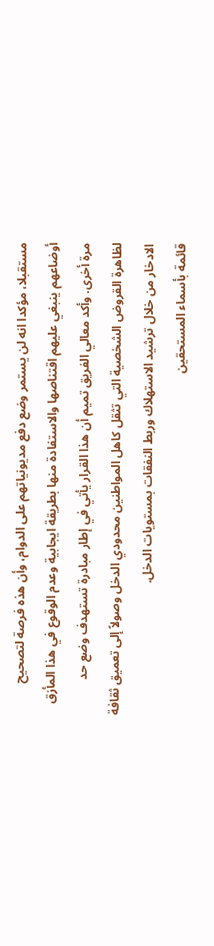مستقبلا، مؤكدا انه لن يستمر وضع دفع مديونياتهم على الدوام، وأن هذه فرصة لتصحيح أوضاعهم ينبغي عليهم اقتناصها والاستفادة منها بطريقة ايجابية وعدم الوقوع في هذا المأزق مرة أخرى. وأكد معالي الفريق تميم أن هذا القرار يأتي في إطار مبادرة تستهدف وضع حد لظاهرة القروض الشخصية التي تثقل كاهل المواطنين محدودي الدخل وصولاً إلى تعميق ثقافة الادخار من خلال ترشيد الاستهلاك وربط النفقات بمستويات الدخل.
قائمة بأسماء المستحقين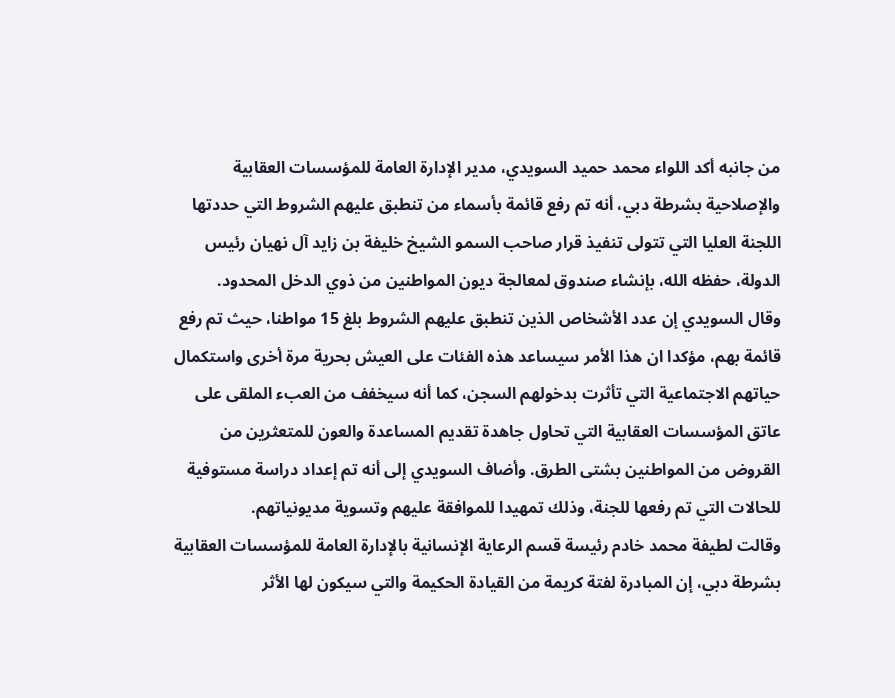من جانبه أكد اللواء محمد حميد السويدي، مدير الإدارة العامة للمؤسسات العقابية والإصلاحية بشرطة دبي، أنه تم رفع قائمة بأسماء من تنطبق عليهم الشروط التي حددتها اللجنة العليا التي تتولى تنفيذ قرار صاحب السمو الشيخ خليفة بن زايد آل نهيان رئيس الدولة، حفظه الله، بإنشاء صندوق لمعالجة ديون المواطنين من ذوي الدخل المحدود.
وقال السويدي إن عدد الأشخاص الذين تنطبق عليهم الشروط بلغ 15 مواطنا، حيث تم رفع قائمة بهم، مؤكدا ان هذا الأمر سيساعد هذه الفئات على العيش بحرية مرة أخرى واستكمال حياتهم الاجتماعية التي تأثرت بدخولهم السجن، كما أنه سيخفف من العبء الملقى على عاتق المؤسسات العقابية التي تحاول جاهدة تقديم المساعدة والعون للمتعثرين من القروض من المواطنين بشتى الطرق. وأضاف السويدي إلى أنه تم إعداد دراسة مستوفية للحالات التي تم رفعها للجنة، وذلك تمهيدا للموافقة عليهم وتسوية مديونياتهم.
وقالت لطيفة محمد خادم رئيسة قسم الرعاية الإنسانية بالإدارة العامة للمؤسسات العقابية بشرطة دبي، إن المبادرة لفتة كريمة من القيادة الحكيمة والتي سيكون لها الأثر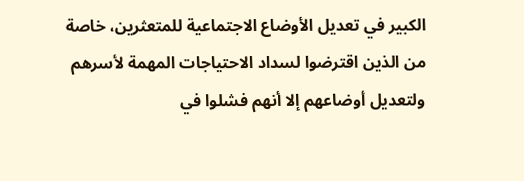الكبير في تعديل الأوضاع الاجتماعية للمتعثرين، خاصة من الذين اقترضوا لسداد الاحتياجات المهمة لأسرهم ولتعديل أوضاعهم إلا أنهم فشلوا في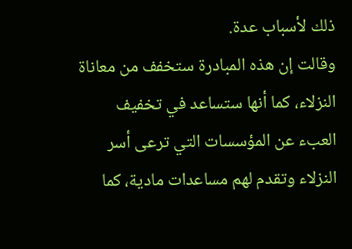ذلك لأسباب عدة.
وقالت إن هذه المبادرة ستخفف من معاناة النزلاء، كما أنها ستساعد في تخفيف العبء عن المؤسسات التي ترعى أسر النزلاء وتقدم لهم مساعدات مادية، كما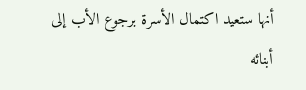أنها ستعيد اكتمال الأسرة برجوع الأب إلى أبنائه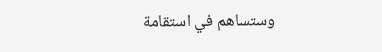وستساهم في استقامة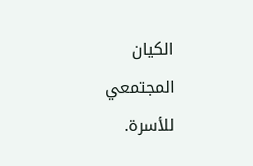الكيان المجتمعي للأسرة.